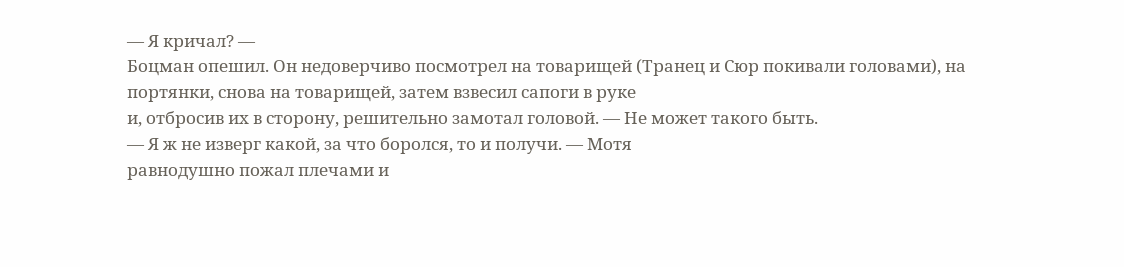— Я кричал? —
Боцман опешил. Он недоверчиво посмотрел на товарищей (Транец и Сюр покивали головами), на портянки, снова на товарищей, затем взвесил сапоги в руке
и, отбросив их в сторону, решительно замотал головой. — Не может такого быть.
— Я ж не изверг какой, за что боролся, то и получи. — Мотя
равнодушно пожал плечами и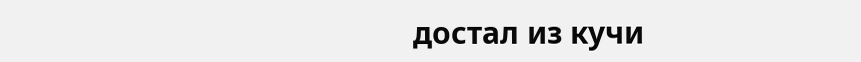достал из кучи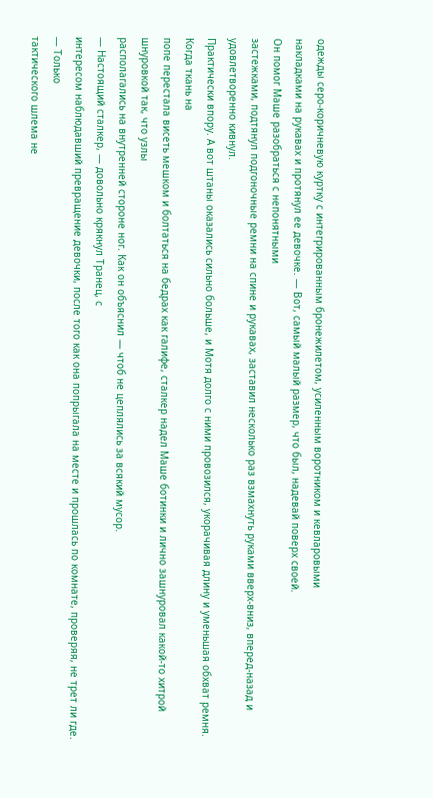одежды серо-коричневую куртку с интегрированным бронежилетом, усиленным воротником и кевларовыми
накладками на рукавах и протянул ее девочке. — Вот, самый малый размер, что был, надевай поверх своей.
Он помог Маше разобраться с непонятными
застежками, подтянул подгоночные ремни на спине и рукавах, заставил несколько раз взмахнуть руками вверх-вниз, вперед-назад и удовлетворенно кивнул.
Практически впору. А вот штаны оказались сильно больше, и Мотя долго с ними провозился, укорачивая длину и уменьшая обхват ремня. Когда ткань на
попе перестала висеть мешком и болтаться на бедрах как галифе, сталкер надел Маше ботинки и лично зашнуровал какой-то хитрой шнуровкой так, что узлы
располагались на внутренней стороне ног. Как он объяснил — чтоб не цеплялись за всякий мусор.
— Настоящий сталкер, — довольно крякнул Транец, с
интересом наблюдавший превращение девочки, после того как она попрыгала на месте и прошлась по комнате, проверяя, не трет ли где. — Только
тактического шлема не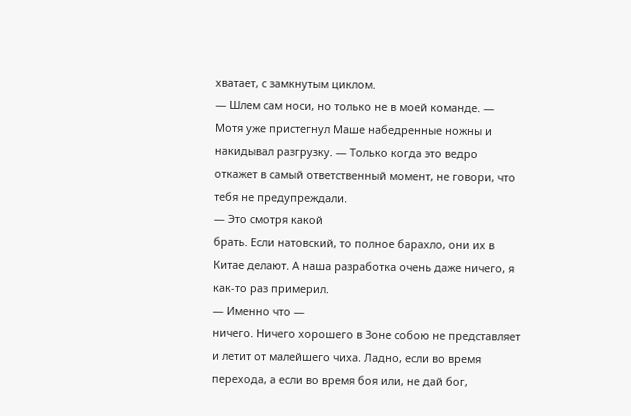хватает, с замкнутым циклом.
— Шлем сам носи, но только не в моей команде. — Мотя уже пристегнул Маше набедренные ножны и
накидывал разгрузку. — Только когда это ведро откажет в самый ответственный момент, не говори, что тебя не предупреждали.
— Это смотря какой
брать. Если натовский, то полное барахло, они их в Китае делают. А наша разработка очень даже ничего, я как-то раз примерил.
— Именно что —
ничего. Ничего хорошего в Зоне собою не представляет и летит от малейшего чиха. Ладно, если во время перехода, а если во время боя или, не дай бог,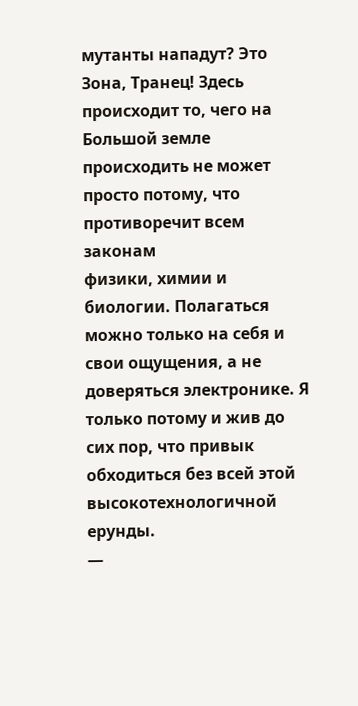мутанты нападут? Это Зона, Транец! Здесь происходит то, чего на Большой земле происходить не может просто потому, что противоречит всем законам
физики, химии и биологии. Полагаться можно только на себя и свои ощущения, а не доверяться электронике. Я только потому и жив до сих пор, что привык
обходиться без всей этой высокотехнологичной ерунды.
—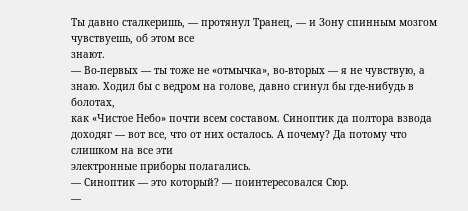Ты давно сталкеришь, — протянул Транец, — и Зону спинным мозгом чувствуешь, об этом все
знают.
— Во-первых — ты тоже не «отмычка», во-вторых — я не чувствую, а знаю. Ходил бы с ведром на голове, давно сгинул бы где-нибудь в болотах,
как «Чистое Небо» почти всем составом. Синоптик да полтора взвода доходяг — вот все, что от них осталось. А почему? Да потому что слишком на все эти
электронные приборы полагались.
— Синоптик — это который? — поинтересовался Сюр.
—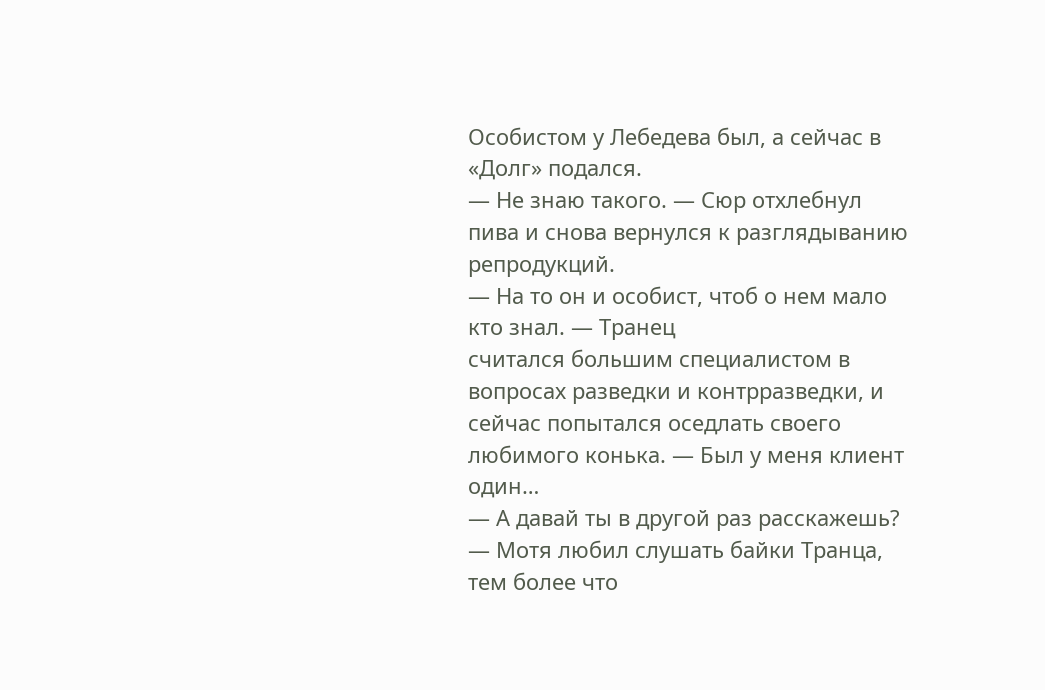Особистом у Лебедева был, а сейчас в «Долг» подался.
— Не знаю такого. — Сюр отхлебнул пива и снова вернулся к разглядыванию репродукций.
— На то он и особист, чтоб о нем мало кто знал. — Транец
считался большим специалистом в вопросах разведки и контрразведки, и сейчас попытался оседлать своего любимого конька. — Был у меня клиент один…
— А давай ты в другой раз расскажешь? — Мотя любил слушать байки Транца, тем более что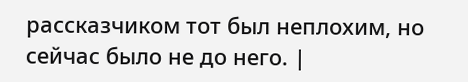рассказчиком тот был неплохим, но сейчас было не до него. |